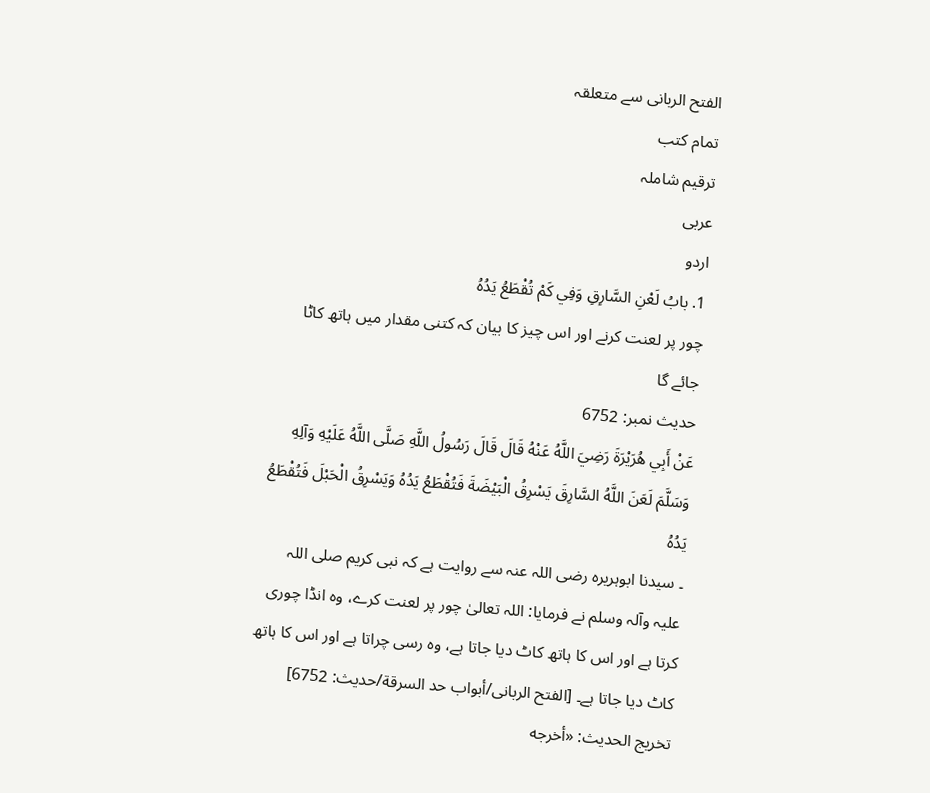الفتح الربانی سے متعلقہ
تمام کتب
ترقیم شاملہ
عربی
اردو
1. بابُ لَعْنِ السَّارِقِ وَفِي كَمْ تُقْطَعُ يَدُهُ
چور پر لعنت کرنے اور اس چیز کا بیان کہ کتنی مقدار میں ہاتھ کاٹا جائے گا
حدیث نمبر: 6752
عَنْ أَبِي هُرَيْرَةَ رَضِيَ اللَّهُ عَنْهُ قَالَ قَالَ رَسُولُ اللَّهِ صَلَّى اللَّهُ عَلَيْهِ وَآلِهِ وَسَلَّمَ لَعَنَ اللَّهُ السَّارِقَ يَسْرِقُ الْبَيْضَةَ فَتُقْطَعُ يَدُهُ وَيَسْرِقُ الْحَبْلَ فَتُقْطَعُ يَدُهُ
۔ سیدنا ابوہریرہ رضی اللہ عنہ سے روایت ہے کہ نبی کریم صلی اللہ علیہ وآلہ وسلم نے فرمایا: اللہ تعالیٰ چور پر لعنت کرے، وہ انڈا چوری کرتا ہے اور اس کا ہاتھ کاٹ دیا جاتا ہے، وہ رسی چراتا ہے اور اس کا ہاتھ کاٹ دیا جاتا ہے۔ [الفتح الربانی/أبواب حد السرقة/حدیث: 6752]
تخریج الحدیث: «أخرجه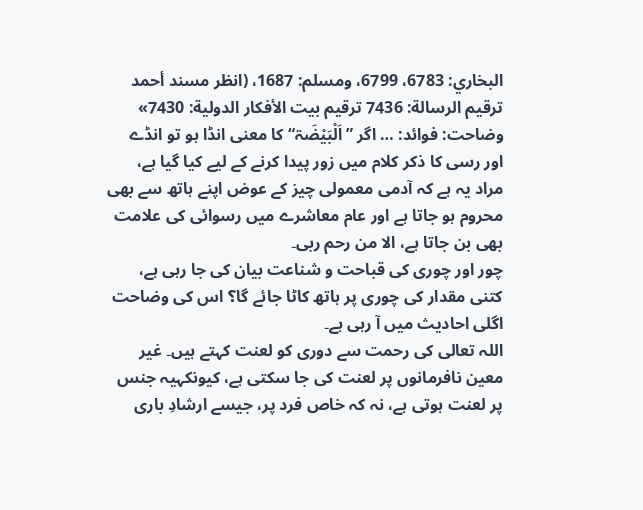البخاري: 6783، 6799، ومسلم: 1687، (انظر مسند أحمد ترقيم الرسالة: 7436 ترقیم بيت الأفكار الدولية: 7430»
وضاحت: فوائد: … اگر ”اَلْبَیْضَۃ“ کا معنی انڈا ہو تو انڈے اور رسی کا ذکر کلام میں زور پیدا کرنے کے لیے کیا گیا ہے، مراد یہ ہے کہ آدمی معمولی چیز کے عوض اپنے ہاتھ سے بھی محروم ہو جاتا ہے اور عام معاشرے میں رسوائی کی علامت بھی بن جاتا ہے، الا من رحم ربی۔
چور اور چوری کی قباحت و شناعت بیان کی جا رہی ہے، کتنی مقدار کی چوری پر ہاتھ کاٹا جائے گا؟ اس کی وضاحت اگلی احادیث میں آ رہی ہے۔
اللہ تعالی کی رحمت سے دوری کو لعنت کہتے ہیں۔ غیر معین نافرمانوں پر لعنت کی جا سکتی ہے، کیونکہیہ جنس پر لعنت ہوتی ہے، نہ کہ خاص فرد پر، جیسے ارشادِ باری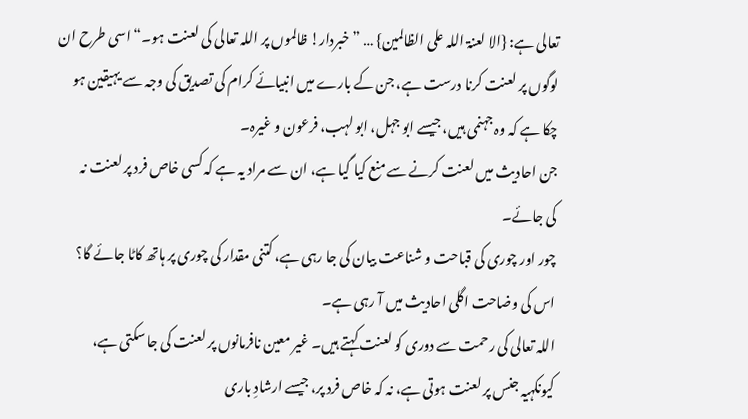تعالی ہے: {الا لعنۃ اللہ علی الظالمین} … ”خبردار! ظالموں پر اللہ تعالی کی لعنت ہو۔“ اسی طرح ان لوگوں پر لعنت کرنا درست ہے، جن کے بارے میں انبیائے کرام کی تصدیق کی وجہ سے یہیقین ہو چکا ہے کہ وہ جہنمی ہیں، جیسے ابو جہل، ابو لہب، فرعون و غیرہ۔
جن احادیث میں لعنت کرنے سے منع کیا گیا ہے، ان سے مراد یہ ہے کہ کسی خاص فرد پر لعنت نہ کی جائے۔
چور اور چوری کی قباحت و شناعت بیان کی جا رہی ہے، کتنی مقدار کی چوری پر ہاتھ کاٹا جائے گا؟ اس کی وضاحت اگلی احادیث میں آ رہی ہے۔
اللہ تعالی کی رحمت سے دوری کو لعنت کہتے ہیں۔ غیر معین نافرمانوں پر لعنت کی جا سکتی ہے، کیونکہیہ جنس پر لعنت ہوتی ہے، نہ کہ خاص فرد پر، جیسے ارشادِ باری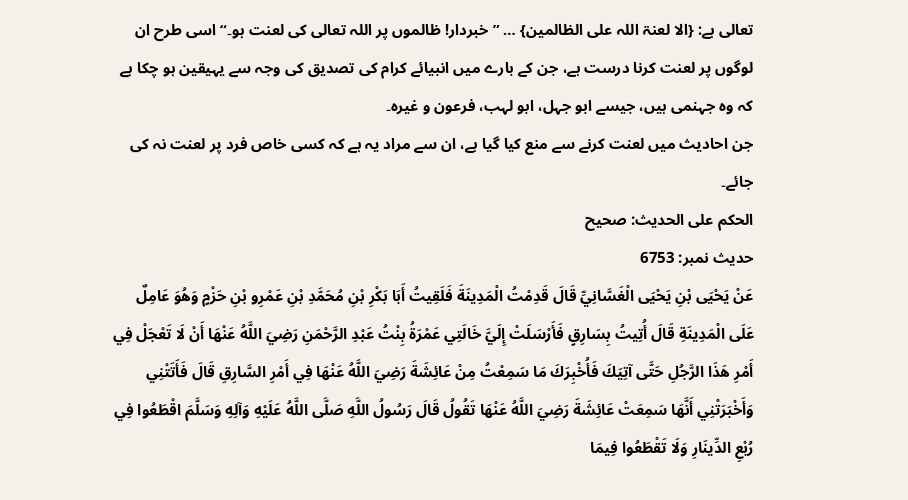تعالی ہے: {الا لعنۃ اللہ علی الظالمین} … ”خبردار! ظالموں پر اللہ تعالی کی لعنت ہو۔“ اسی طرح ان لوگوں پر لعنت کرنا درست ہے، جن کے بارے میں انبیائے کرام کی تصدیق کی وجہ سے یہیقین ہو چکا ہے کہ وہ جہنمی ہیں، جیسے ابو جہل، ابو لہب، فرعون و غیرہ۔
جن احادیث میں لعنت کرنے سے منع کیا گیا ہے، ان سے مراد یہ ہے کہ کسی خاص فرد پر لعنت نہ کی جائے۔
الحكم على الحديث: صحیح
حدیث نمبر: 6753
عَنْ يَحْيَى بْنِ يَحْيَى الْغَسَّانِيِّ قَالَ قَدِمْتُ الْمَدِينَةَ فَلَقِيتُ أَبَا بَكْرِ بْنِ مُحَمَّدِ بْنِ عَمْرِو بْنِ حَزْمٍ وَهُوَ عَامِلٌ عَلَى الْمَدِينَةِ قَالَ أُتِيتُ بِسَارِقٍ فَأَرْسَلَتْ إِلَيَّ خَالَتِي عَمْرَةُ بِنْتُ عَبْدِ الرَّحْمَنِ رَضِيَ اللَّهُ عَنْهَا أَنْ لَا تَعْجَلْ فِي أَمْرِ هَذَا الرَّجُلِ حَتَّى آتِيَكَ فَأُخْبِرَكَ مَا سَمِعْتُ مِنْ عَائِشَةَ رَضِيَ اللَّهُ عَنْهَا فِي أَمْرِ السَّارِقِ قَالَ فَأَتَتْنِي وَأَخْبَرَتْنِي أَنَّهَا سَمِعَتْ عَائِشَةَ رَضِيَ اللَّهُ عَنْهَا تَقُولُ قَالَ رَسُولُ اللَّهِ صَلَّى اللَّهُ عَلَيْهِ وَآلِهِ وَسَلَّمَ اقْطَعُوا فِي رُبْعِ الدِّينَارِ وَلَا تَقْطَعُوا فِيمَا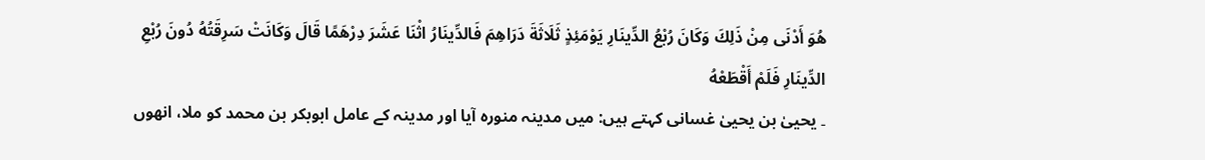هُوَ أَدْنَى مِنْ ذَلِكَ وَكَانَ رُبْعُ الدِّينَارِ يَوْمَئِذٍ ثَلَاثَةَ دَرَاهِمَ فَالدِّينَارُ اثْنَا عَشَرَ دِرْهَمًا قَالَ وَكَانَتْ سَرِقَتُهُ دُونَ رُبْعِ الدِّينَارِ فَلَمْ أَقْطَعْهُ
۔ یحییٰ بن یحییٰ غسانی کہتے ہیں: میں مدینہ منورہ آیا اور مدینہ کے عامل ابوبکر بن محمد کو ملا، انھوں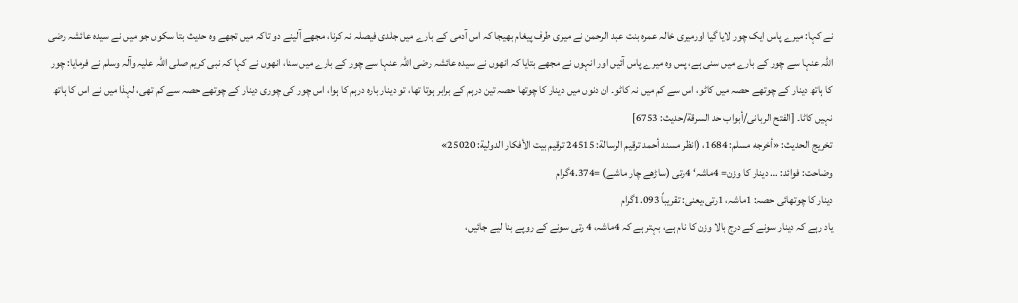نے کہا: میرے پاس ایک چور لایا گیا اورمیری خالہ عمرہ بنت عبد الرحمن نے میری طرف پیغام بھیجا کہ اس آدمی کے بارے میں جلدی فیصلہ نہ کرنا، مجھے آلینے دو تاکہ میں تجھے وہ حدیث بتا سکوں جو میں نے سیدہ عائشہ رضی اللہ عنہا سے چور کے بارے میں سنی ہے، پس وہ میرے پاس آئیں اور انہوں نے مجھے بتایا کہ انھوں نے سیدہ عائشہ رضی اللہ عنہا سے چور کے بارے میں سنا، انھوں نے کہا کہ نبی کریم صلی اللہ علیہ وآلہ وسلم نے فرمایا: چور کا ہاتھ دینار کے چوتھے حصہ میں کاٹو، اس سے کم میں نہ کاٹو۔ ان دنوں میں دینار کا چوتھا حصہ تین درہم کے برابر ہوتا تھا، تو دینار بارہ درہم کا ہوا، اس چور کی چوری دینار کے چوتھے حصہ سے کم تھی، لہذا میں نے اس کا ہاتھ نہیں کاٹا۔ [الفتح الربانی/أبواب حد السرقة/حدیث: 6753]
تخریج الحدیث: «أخرجه مسلم: 1684، (انظر مسند أحمد ترقيم الرسالة: 24515 ترقیم بيت الأفكار الدولية: 25020»
وضاحت: فوائد: … دینار کا وزن= 4ماشہ‘ 4رتی (ساڑھے چار ماشے) =4.374گرام
دینار کا چوتھائی حصہ: 1ماشہ، 1رتی،یعنی: تقریباً 1.093گرام
یاد رہے کہ دینار سونے کے درج بالا وزن کا نام ہے، بہتر ہے کہ 4ماشہ، 4 رتی سونے کے روپے بنا لیے جائیں،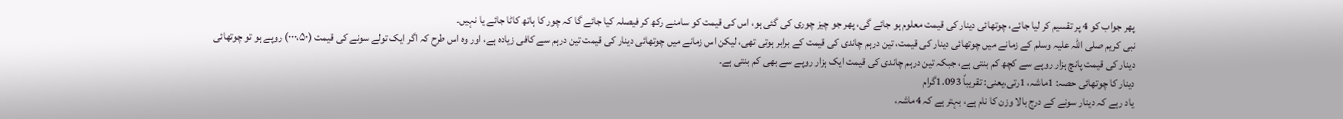پھر جواب کو 4 پر تقسیم کر لیا جائے، چوتھائی دینار کی قیمت معلوم ہو جائے گی، پھر جو چیز چوری کی گئی ہو، اس کی قیمت کو سامنے رکھ کر فیصلہ کیا جائے گا کہ چور کا ہاتھ کاٹا جائے یا نہیں۔
نبی کریم صلی اللہ علیہ وسلم کے زمانے میں چوتھائی دینار کی قیمت، تین درہم چاندی کی قیمت کے برابر ہوتی تھی، لیکن اس زمانے میں چوتھائی دینار کی قیمت تین درہم سے کافی زیادہ ہے، اور وہ اس طرح کہ اگر ایک تولے سونے کی قیمت (۰۰۰،۵۰) روپے ہو تو چوتھائی دینار کی قیمت پانچ ہزار روپے سے کچھ کم بنتی ہے، جبکہ تین درہم چاندی کی قیمت ایک ہزار روپے سے بھی کم بنتی ہے۔
دینار کا چوتھائی حصہ: 1ماشہ، 1رتی،یعنی: تقریباً 1.093گرام
یاد رہے کہ دینار سونے کے درج بالا وزن کا نام ہے، بہتر ہے کہ 4ماشہ،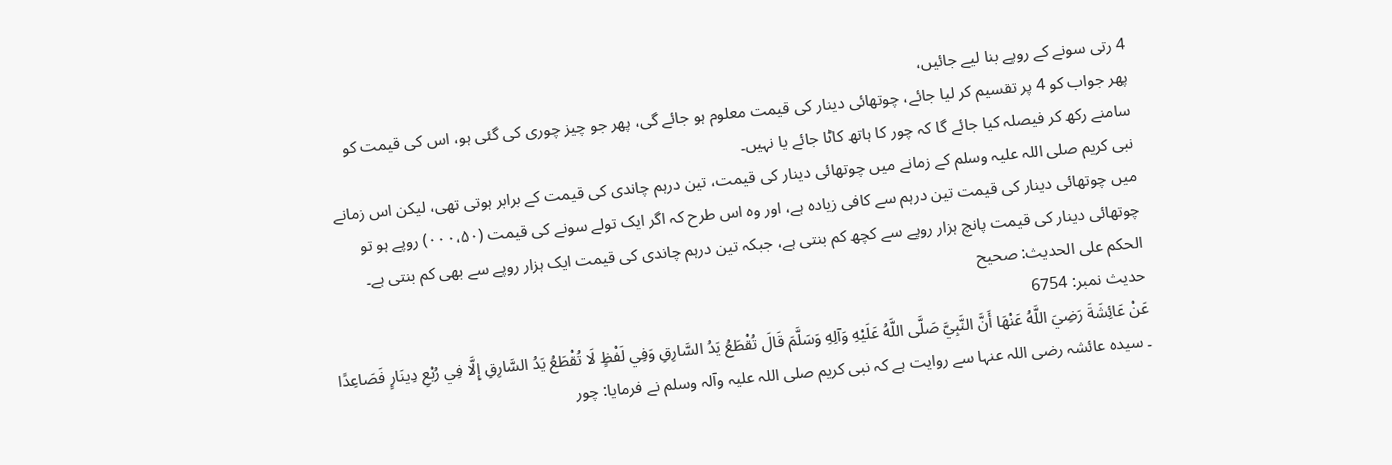4 رتی سونے کے روپے بنا لیے جائیں،
پھر جواب کو 4 پر تقسیم کر لیا جائے، چوتھائی دینار کی قیمت معلوم ہو جائے گی، پھر جو چیز چوری کی گئی ہو، اس کی قیمت کو سامنے رکھ کر فیصلہ کیا جائے گا کہ چور کا ہاتھ کاٹا جائے یا نہیں۔
نبی کریم صلی اللہ علیہ وسلم کے زمانے میں چوتھائی دینار کی قیمت، تین درہم چاندی کی قیمت کے برابر ہوتی تھی، لیکن اس زمانے میں چوتھائی دینار کی قیمت تین درہم سے کافی زیادہ ہے، اور وہ اس طرح کہ اگر ایک تولے سونے کی قیمت (۰۰۰،۵۰) روپے ہو تو چوتھائی دینار کی قیمت پانچ ہزار روپے سے کچھ کم بنتی ہے، جبکہ تین درہم چاندی کی قیمت ایک ہزار روپے سے بھی کم بنتی ہے۔
الحكم على الحديث: صحیح
حدیث نمبر: 6754
عَنْ عَائِشَةَ رَضِيَ اللَّهُ عَنْهَا أَنَّ النَّبِيَّ صَلَّى اللَّهُ عَلَيْهِ وَآلِهِ وَسَلَّمَ قَالَ تُقْطَعُ يَدُ السَّارِقِ وَفِي لَفْظٍ لَا تُقْطَعُ يَدُ السَّارِقِ إِلَّا فِي رُبْعِ دِينَارٍ فَصَاعِدًا
۔ سیدہ عائشہ رضی اللہ عنہا سے روایت ہے کہ نبی کریم صلی اللہ علیہ وآلہ وسلم نے فرمایا: چور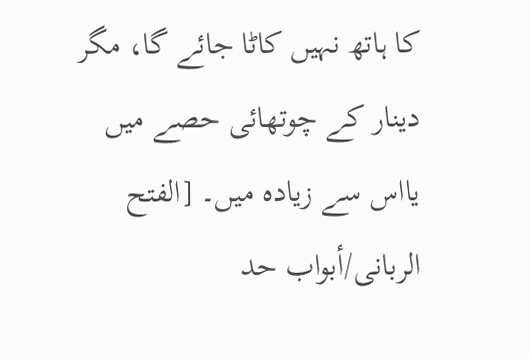کا ہاتھ نہیں کاٹا جائے گا، مگر دینار کے چوتھائی حصے میں یااس سے زیادہ میں۔ [الفتح الربانی/أبواب حد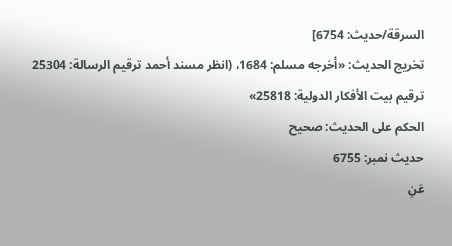السرقة/حدیث: 6754]
تخریج الحدیث: «أخرجه مسلم: 1684، (انظر مسند أحمد ترقيم الرسالة: 25304 ترقیم بيت الأفكار الدولية: 25818»
الحكم على الحديث: صحیح
حدیث نمبر: 6755
عَنِ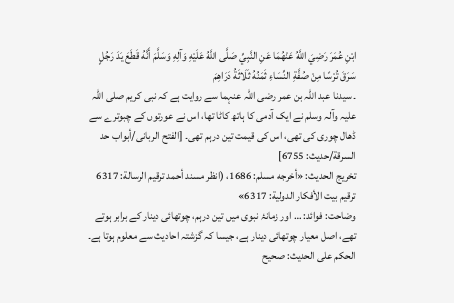ابْنِ عُمَرَ رَضِيَ اللَّهُ عَنْهُمَا عَنِ النَّبِيِّ صَلَّى اللَّهُ عَلَيْهِ وَآلِهِ وَسَلَّمَ أَنَّهُ قَطَعَ يَدَ رَجُلٍ سَرَقَ تُرْسًا مِنْ صُفَّةِ النِّسَاءِ ثَمَنُهُ ثَلَاثَةُ دَرَاهِمَ
۔ سیدنا عبد اللہ بن عمر رضی اللہ عنہما سے روایت ہے کہ نبی کریم صلی اللہ علیہ وآلہ وسلم نے ایک آدمی کا ہاتھ کاٹا تھا، اس نے عورتوں کے چبوترے سے ڈھال چوری کی تھی، اس کی قیمت تین درہم تھی۔ [الفتح الربانی/أبواب حد السرقة/حدیث: 6755]
تخریج الحدیث: «أخرجه مسلم: 1686، (انظر مسند أحمد ترقيم الرسالة: 6317 ترقیم بيت الأفكار الدولية: 6317»
وضاحت: فوائد: … اور زمانۂ نبوی میں تین درہم، چوتھائی دینار کے برابر ہوتے تھے، اصل معیار چوتھائی دینار ہے، جیسا کہ گزشتہ احادیث سے معلوم ہوتا ہے۔
الحكم على الحديث: صحیح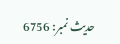حدیث نمبر: 6756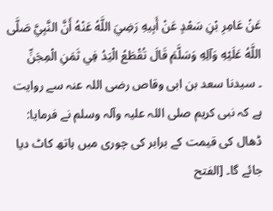عَنْ عَامِرِ بْنِ سَعْدٍ عَنْ أَبِيهِ رَضِيَ اللَّهُ عَنْهُ أَنَّ النَّبِيَّ صَلَّى اللَّهُ عَلَيْهِ وَآلِهِ وَسَلَّمَ قَالَ تُقْطَعُ الْيَدُ فِي ثَمَنِ الْمِجَنِّ
۔ سیدنا سعد بن ابی وقاص رضی اللہ عنہ سے روایت ہے کہ نبی کریم صلی اللہ علیہ وآلہ وسلم نے فرمایا: ڈھال کی قیمت کے برابر کی چوری میں ہاتھ کاٹ دیا جائے گا۔ [الفتح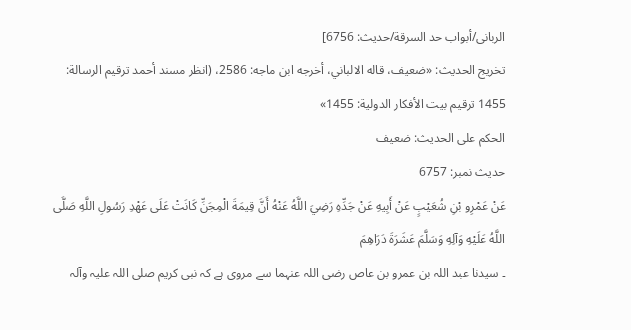الربانی/أبواب حد السرقة/حدیث: 6756]
تخریج الحدیث: «ضعيف، قاله الالباني، أخرجه ابن ماجه: 2586، (انظر مسند أحمد ترقيم الرسالة: 1455 ترقیم بيت الأفكار الدولية: 1455»
الحكم على الحديث: ضعیف
حدیث نمبر: 6757
عَنْ عَمْرِو بْنِ شُعَيْبٍ عَنْ أَبِيهِ عَنْ جَدِّهِ رَضِيَ اللَّهُ عَنْهُ أَنَّ قِيمَةَ الْمِجَنِّ كَانَتْ عَلَى عَهْدِ رَسُولِ اللَّهِ صَلَّى اللَّهُ عَلَيْهِ وَآلِهِ وَسَلَّمَ عَشَرَةَ دَرَاهِمَ
۔ سیدنا عبد اللہ بن عمرو بن عاص رضی اللہ عنہما سے مروی ہے کہ نبی کریم صلی اللہ علیہ وآلہ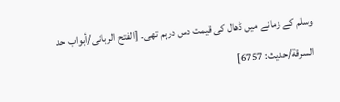وسلم کے زمانے میں ڈھال کی قیمت دس درہم تھی۔ [الفتح الربانی/أبواب حد السرقة/حدیث: 6757]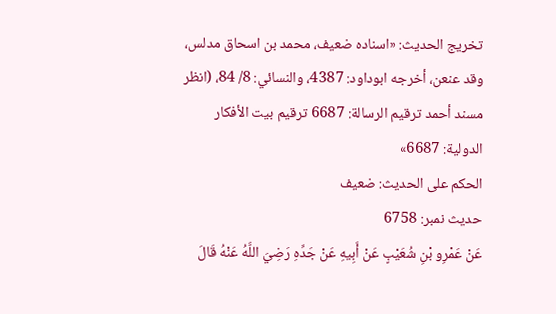تخریج الحدیث: «اسناده ضعيف، محمد بن اسحاق مدلس، وقد عنعن، أخرجه ابوداود: 4387، والنسائي: 8/ 84، (انظر مسند أحمد ترقيم الرسالة: 6687 ترقیم بيت الأفكار الدولية: 6687»
الحكم على الحديث: ضعیف
حدیث نمبر: 6758
عَنْ عَمْرِو بْنِ شُعَيْبٍ عَنْ أَبِيهِ عَنْ جَدِّهِ رَضِيَ اللَّهُ عَنْهُ قَالَ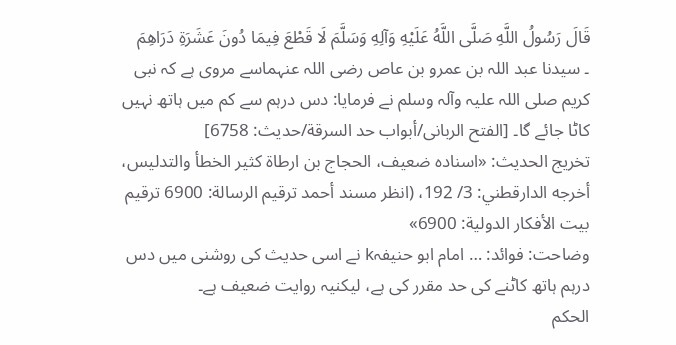قَالَ رَسُولُ اللَّهِ صَلَّى اللَّهُ عَلَيْهِ وَآلِهِ وَسَلَّمَ لَا قَطْعَ فِيمَا دُونَ عَشَرَةِ دَرَاهِمَ
۔ سیدنا عبد اللہ بن عمرو بن عاص رضی اللہ عنہماسے مروی ہے کہ نبی کریم صلی اللہ علیہ وآلہ وسلم نے فرمایا: دس درہم سے کم میں ہاتھ نہیں کاٹا جائے گا۔ [الفتح الربانی/أبواب حد السرقة/حدیث: 6758]
تخریج الحدیث: «اسناده ضعيف، الحجاج بن ارطاة كثير الخطأ والتدليس، أخرجه الدارقطني: 3/ 192، (انظر مسند أحمد ترقيم الرسالة: 6900 ترقیم بيت الأفكار الدولية: 6900»
وضاحت: فوائد: … امام ابو حنیفہk نے اسی حدیث کی روشنی میں دس درہم ہاتھ کاٹنے کی حد مقرر کی ہے، لیکنیہ روایت ضعیف ہے۔
الحكم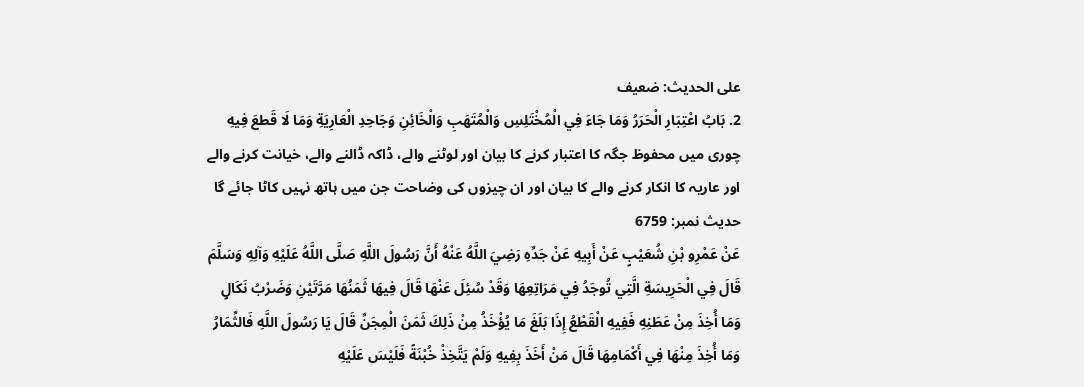على الحديث: ضعیف
2. بَابُ اعْتِبَارِ الْحَرَرُ وَمَا جَاءَ فِي الْمُخْتَلِسِ وَالْمُتَهَبِ وَالْخَائِنِ وَجَاحِدِ الْعَارِيَةِ وَمَا لَا قَطعَ فِيهِ
چوری میں محفوظ جگہ کا اعتبار کرنے کا بیان اور لوٹنے والے، ڈاکہ ڈالنے والے، خیانت کرنے والے اور عاریہ کا انکار کرنے والے کا بیان اور ان چیزوں کی وضاحت جن میں ہاتھ نہیں کاٹا جائے گا
حدیث نمبر: 6759
عَنْ عَمْرِو بْنِ شُعَيْبٍ عَنْ أَبِيهِ عَنْ جَدِّهِ رَضِيَ اللَّهُ عَنْهُ أَنَّ رَسُولَ اللَّهِ صَلَّى اللَّهُ عَلَيْهِ وَآلِهِ وَسَلَّمَ قَالَ فِي الْحَرِيسَةِ الَّتِي تُوجَدُ فِي مَرَاتِعِهَا وَقَدْ سُئِلَ عَنْهَا قَالَ فِيهَا ثَمَنُهَا مَرَّتَيْنِ وَضَرْبُ نَكَالٍ وَمَا أُخِذَ مِنْ عَطَنِهِ فَفِيهِ الْقَطْعُ إِذَا بَلَغَ مَا يُؤْخَذُ مِنْ ذَلِكَ ثَمَنَ الْمِجَنِّ قَالَ يَا رَسُولَ اللَّهِ فَالثِّمَارُ وَمَا أُخِذَ مِنْهَا فِي أَكْمَامِهَا قَالَ مَنْ أَخَذَ بِفِيهِ وَلَمْ يَتَّخِذْ خُبْنَةً فَلَيْسَ عَلَيْهِ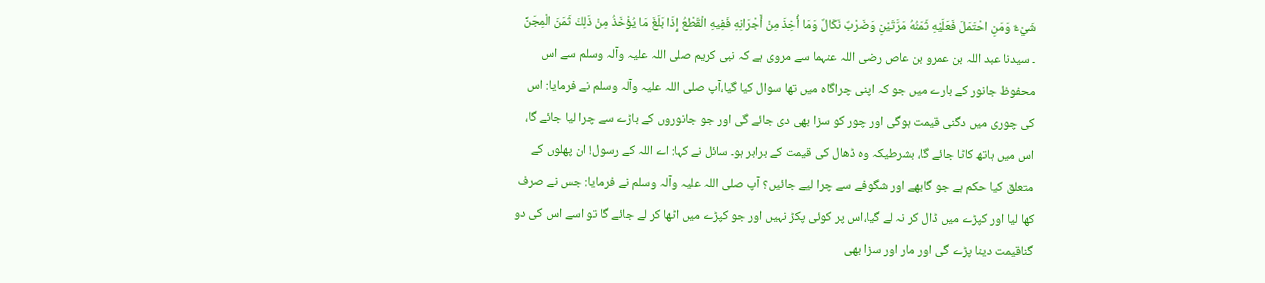شَيْءٌ وَمَنِ احْتَمَلَ فَعَلَيْهِ ثَمَنُهُ مَرَّتَيْنِ وَضَرْبٌ نَكَالٌ وَمَا أُخِذَ مِنْ أَجْرَانِهِ فَفِيهِ الْقَطْعُ إِذَا بَلَغَ مَا يُؤْخَذُ مِنْ ذَلِكَ ثَمَنَ الْمِجَنِّ
۔ سیدنا عبد اللہ بن عمرو بن عاص رضی اللہ عنہما سے مروی ہے کہ نبی کریم صلی اللہ علیہ وآلہ وسلم سے اس محفوظ جانور کے بارے میں جو کہ اپنی چراگاہ میں تھا سوال کیا گیا،آپ صلی اللہ علیہ وآلہ وسلم نے فرمایا: اس کی چوری میں دگنی قیمت ہوگی اور چور کو سزا بھی دی جائے گی اور جو جانوروں کے باڑے سے چرا لیا جائے گا، اس میں ہاتھ کاٹا جائے گا، بشرطیکہ وہ ڈھال کی قیمت کے برابر ہو۔ سائل نے کہا: اے اللہ کے رسول! ان پھلوں کے متعلق کیا حکم ہے جو گابھے اور شگوفے سے چرا لیے جائیں؟ آپ صلی اللہ علیہ وآلہ وسلم نے فرمایا: جس نے صرف کھا لیا اور کپڑے میں ڈال کر نہ لے گیا،اس پر کوئی پکڑ نہیں اور جو کپڑے میں اٹھا کر لے جائے گا تو اسے اس کی دو گناقیمت دینا پڑے گی اور مار اور سزا بھی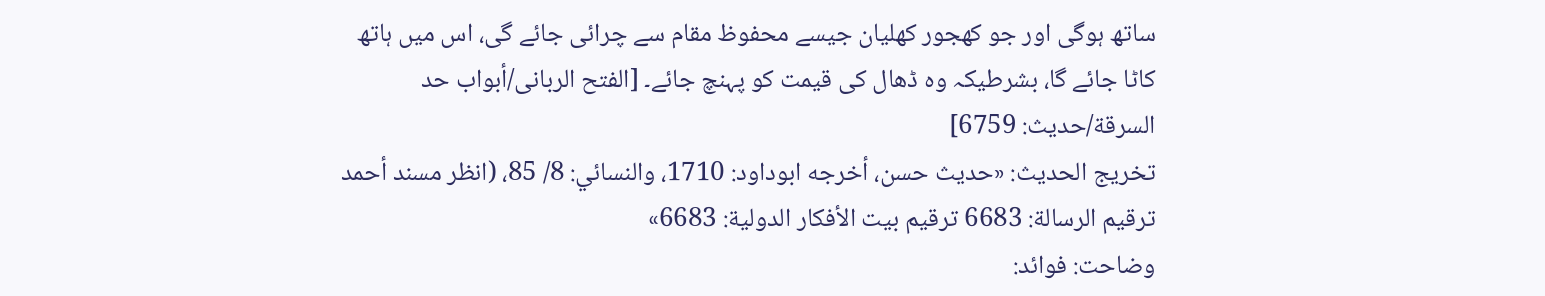ساتھ ہوگی اور جو کھجور کھلیان جیسے محفوظ مقام سے چرائی جائے گی، اس میں ہاتھ کاٹا جائے گا، بشرطیکہ وہ ڈھال کی قیمت کو پہنچ جائے۔ [الفتح الربانی/أبواب حد السرقة/حدیث: 6759]
تخریج الحدیث: «حديث حسن، أخرجه ابوداود: 1710، والنسائي: 8/ 85، (انظر مسند أحمد ترقيم الرسالة: 6683 ترقیم بيت الأفكار الدولية: 6683»
وضاحت: فوائد: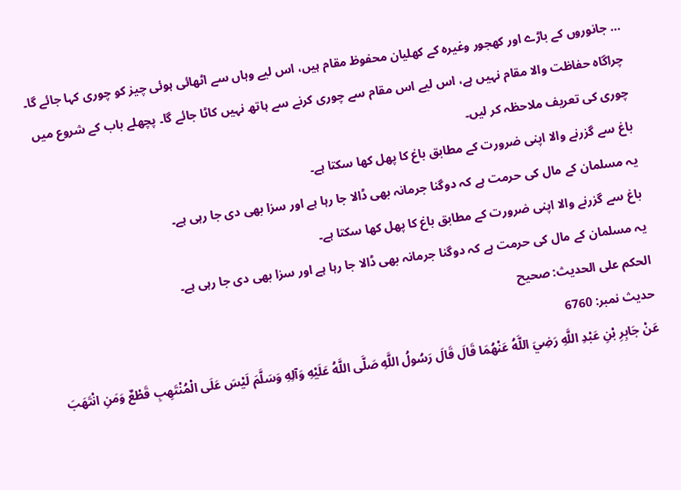… جانوروں کے باڑے اور کھجور وغیرہ کے کھلیان محفوظ مقام ہیں، اس لیے وہاں سے اٹھائی ہوئی چیز کو چوری کہا جائے گا۔ چراگاہ حفاظت والا مقام نہیں ہے، اس لیے اس مقام سے چوری کرنے سے ہاتھ نہیں کاٹا جائے گا۔ پچھلے باب کے شروع میں چوری کی تعریف ملاحظہ کر لیں۔
باغ سے گزرنے والا اپنی ضرورت کے مطابق باغ کا پھل کھا سکتا ہے۔
یہ مسلمان کے مال کی حرمت ہے کہ دوگنا جرمانہ بھی ڈالا جا رہا ہے اور سزا بھی دی جا رہی ہے۔
باغ سے گزرنے والا اپنی ضرورت کے مطابق باغ کا پھل کھا سکتا ہے۔
یہ مسلمان کے مال کی حرمت ہے کہ دوگنا جرمانہ بھی ڈالا جا رہا ہے اور سزا بھی دی جا رہی ہے۔
الحكم على الحديث: صحیح
حدیث نمبر: 6760
عَنْ جَابِرِ بْنِ عَبْدِ اللَّهِ رَضِيَ اللَّهُ عَنْهُمَا قَالَ قَالَ رَسُولُ اللَّهِ صَلَّى اللَّهُ عَلَيْهِ وَآلِهِ وَسَلَّمَ لَيْسَ عَلَى الْمُنْتَهِبِ قَطْعٌ وَمَنِ انْتَهَبَ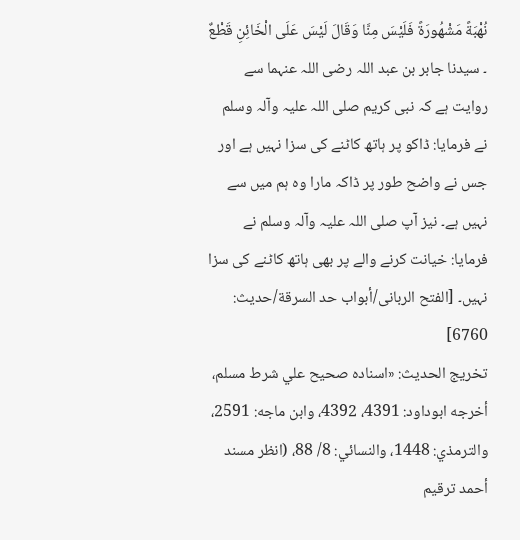نُهْبَةً مَشْهُورَةً فَلَيْسَ مِنَّا وَقَالَ لَيْسَ عَلَى الْخَائِنِ قَطْعٌ
۔ سیدنا جابر بن عبد اللہ رضی اللہ عنہما سے روایت ہے کہ نبی کریم صلی اللہ علیہ وآلہ وسلم نے فرمایا: ڈاکو پر ہاتھ کاٹنے کی سزا نہیں ہے اور جس نے واضح طور پر ڈاکہ مارا وہ ہم میں سے نہیں ہے۔ نیز آپ صلی اللہ علیہ وآلہ وسلم نے فرمایا: خیانت کرنے والے پر بھی ہاتھ کاٹنے کی سزا نہیں۔ [الفتح الربانی/أبواب حد السرقة/حدیث: 6760]
تخریج الحدیث: «اسناده صحيح علي شرط مسلم، أخرجه ابوداود: 4391، 4392، وابن ماجه: 2591، والترمذي: 1448، والنسائي: 8/ 88، (انظر مسند أحمد ترقيم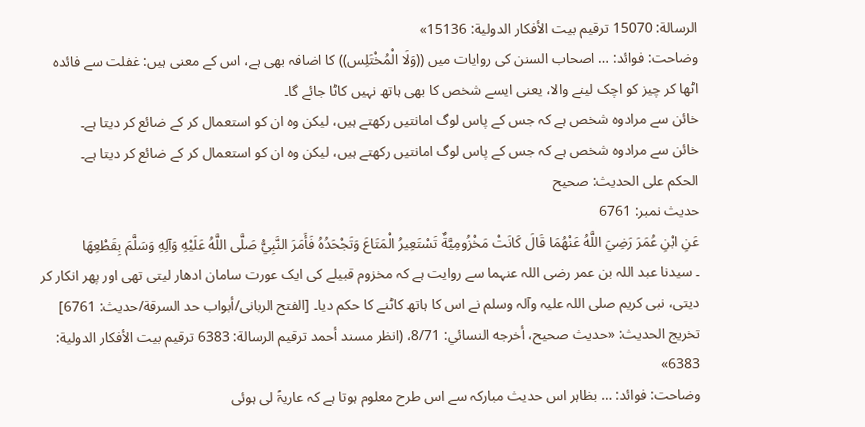الرسالة: 15070 ترقیم بيت الأفكار الدولية: 15136»
وضاحت: فوائد: … اصحاب السنن کی روایات میں ((وَلَا الْمُخْتَلِس)) کا اضافہ بھی ہے، اس کے معنی ہیں: غفلت سے فائدہ اٹھا کر چیز کو اچک لینے والا، یعنی ایسے شخص کا بھی ہاتھ نہیں کاٹا جائے گا۔
خائن سے مرادوہ شخص ہے کہ جس کے پاس لوگ امانتیں رکھتے ہیں، لیکن وہ ان کو استعمال کر کے ضائع کر دیتا ہے۔
خائن سے مرادوہ شخص ہے کہ جس کے پاس لوگ امانتیں رکھتے ہیں، لیکن وہ ان کو استعمال کر کے ضائع کر دیتا ہے۔
الحكم على الحديث: صحیح
حدیث نمبر: 6761
عَنِ ابْنِ عُمَرَ رَضِيَ اللَّهُ عَنْهُمَا قَالَ كَانَتْ مَخْزُومِيَّةٌ تَسْتَعِيرُ الْمَتَاعَ وَتَجْحَدُهُ فَأَمَرَ النَّبِيُّ صَلَّى اللَّهُ عَلَيْهِ وَآلِهِ وَسَلَّمَ بِقَطْعِهَا
۔ سیدنا عبد اللہ بن عمر رضی اللہ عنہما سے روایت ہے کہ مخزوم قبیلے کی ایک عورت سامان ادھار لیتی تھی اور پھر انکار کر دیتی، نبی کریم صلی اللہ علیہ وآلہ وسلم نے اس کا ہاتھ کاٹنے کا حکم دیا۔ [الفتح الربانی/أبواب حد السرقة/حدیث: 6761]
تخریج الحدیث: «حديث صحيح، أخرجه النسائي: 8/71، (انظر مسند أحمد ترقيم الرسالة: 6383 ترقیم بيت الأفكار الدولية: 6383»
وضاحت: فوائد: … بظاہر اس حدیث مبارکہ سے اس طرح معلوم ہوتا ہے کہ عاریۃً لی ہوئی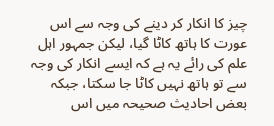چیز کا انکار کر دینے کی وجہ سے اس عورت کا ہاتھ کاٹا گیا، لیکن جمہور اہل علم کی رائے یہ ہے کہ ایسے انکار کی وجہ سے تو ہاتھ نہیں کاٹا جا سکتا، جبکہ بعض احادیث صحیحہ میں اس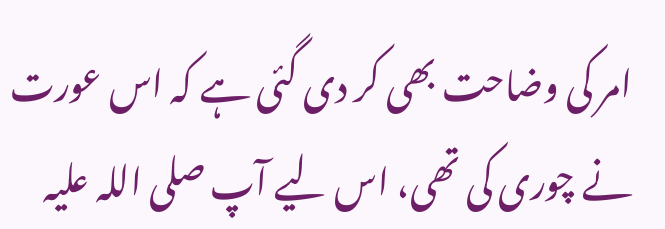امر کی وضاحت بھی کر دی گئی ہے کہ اس عورت نے چوری کی تھی، اس لیے آپ صلی اللہ علیہ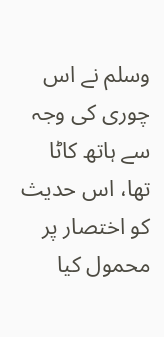وسلم نے اس چوری کی وجہ سے ہاتھ کاٹا تھا، اس حدیث کو اختصار پر محمول کیا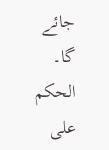جائے گا۔
الحكم على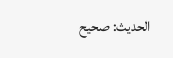الحديث: صحیح